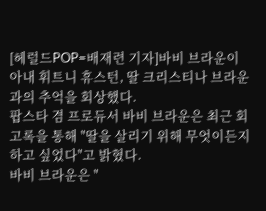[헤럴드POP=배재련 기자]바비 브라운이 아내 휘트니 휴스턴, 딸 크리스티나 브라운과의 추억을 회상했다.
팝스타 겸 프로듀서 바비 브라운은 최근 회고록을 통해 "딸을 살리기 위해 무엇이든지 하고 싶었다"고 밝혔다.
바비 브라운은 "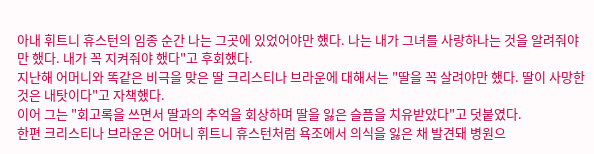아내 휘트니 휴스턴의 임종 순간 나는 그곳에 있었어야만 했다. 나는 내가 그녀를 사랑하나는 것을 알려줘야만 했다. 내가 꼭 지켜줘야 했다"고 후회했다.
지난해 어머니와 똑같은 비극을 맞은 딸 크리스티나 브라운에 대해서는 "딸을 꼭 살려야만 했다. 딸이 사망한 것은 내탓이다"고 자책했다.
이어 그는 "회고록을 쓰면서 딸과의 추억을 회상하며 딸을 잃은 슬픔을 치유받았다"고 덧붙였다.
한편 크리스티나 브라운은 어머니 휘트니 휴스턴처럼 욕조에서 의식을 잃은 채 발견돼 병원으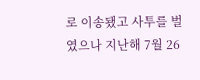로 이송됐고 사투를 벌였으나 지난해 7월 26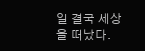일 결국 세상을 떠났다.